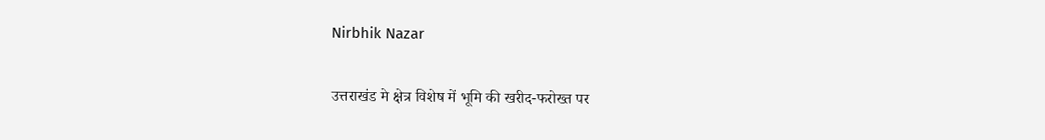Nirbhik Nazar

उत्तराखंड मे क्षेत्र विशेष में भूमि की खरीद-फरोख्त पर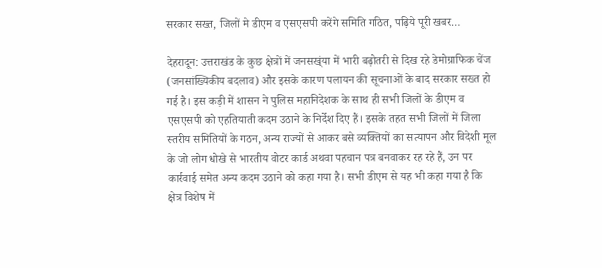सरकार सख्त, जिलों मे डीएम व एसएसपी करेंगे समिति गठित, पढ़िये पूरी खबर…

देहरादून: उत्तराखंड के कुछ क्षेत्रों में जनसख्ंया में भारी बढ़ोतरी से दिख रहे डेमोग्राफिक चेंज (जनसांख्यिकीय बदलाव) और इसके कारण पलायन की सूचनाओं के बाद सरकार सख्त हो गई है। इस कड़ी में शासन ने पुलिस महानिदेशक के साथ ही सभी जिलों के डीएम व एसएसपी को एहतियाती कदम उठाने के निर्देश दिए हैं। इसके तहत सभी जिलों में जिला स्तरीय समितियों के गठन, अन्य राज्यों से आकर बसे व्यक्तियों का सत्यापन और विदेशी मूल के जो लोग धोखे से भारतीय वोटर कार्ड अथवा पहचान पत्र बनवाकर रह रहे हैं, उन पर कार्रवाई समेत अन्य कदम उठाने को कहा गया है। सभी डीएम से यह भी कहा गया है कि क्षेत्र विशेष में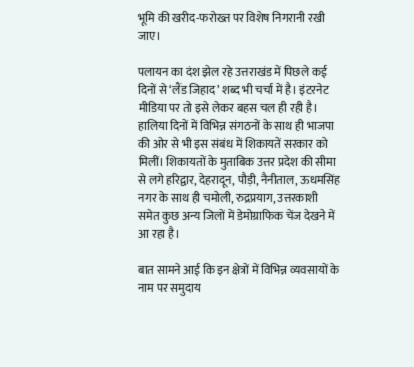भूमि की खरीद-फरोख्त पर विशेष निगरानी रखी जाए।

पलायन का दंश झेल रहे उत्तराखंड में पिछले कई दिनों से ‘लैंड जिहाद’ शब्द भी चर्चा में है। इंटरनेट मीडिया पर तो इसे लेकर बहस चल ही रही है। हालिया दिनों में विभिन्न संगठनों के साथ ही भाजपा की ओर से भी इस संबंध में शिकायतें सरकार को मिलीं। शिकायतों के मुताबिक उत्तर प्रदेश की सीमा से लगे हरिद्वार, देहरादून, पौड़ी, नैनीताल, ऊधमसिंह नगर के साथ ही चमोली, रुद्रप्रयाग, उत्तरकाशी समेत कुछ अन्य जिलों में डेमोग्राफिक चेंज देखने में आ रहा है।

बात सामने आई कि इन क्षेत्रों में विभिन्न व्यवसायों के नाम पर समुदाय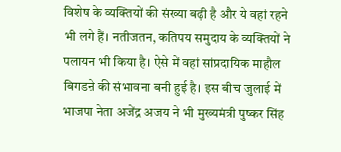विशेष के व्यक्तियों की संख्या बढ़ी है और ये वहां रहने भी लगे हैं। नतीजतन, कतिपय समुदाय के व्यक्तियों ने पलायन भी किया है। ऐसे में वहां सांप्रदायिक माहौल बिगडऩे की संभावना बनी हुई है। इस बीच जुलाई में भाजपा नेता अजेंद्र अजय ने भी मुख्यमंत्री पुष्कर सिंह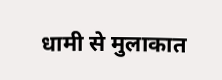धामी से मुलाकात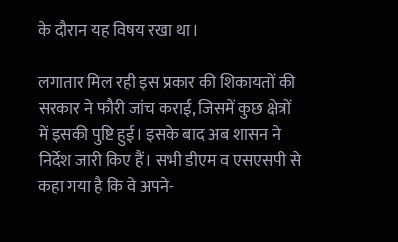के दौरान यह विषय रखा था।

लगातार मिल रही इस प्रकार की शिकायतों की सरकार ने फौरी जांच कराई, जिसमें कुछ क्षेत्रों में इसकी पुष्टि हुई। इसके बाद अब शासन ने निर्देश जारी किए हैं। सभी डीएम व एसएसपी से कहा गया है कि वे अपने-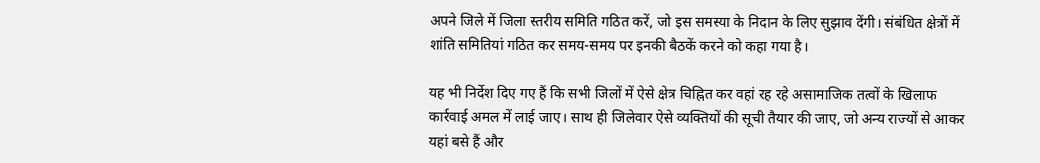अपने जिले में जिला स्तरीय समिति गठित करें, जो इस समस्या के निदान के लिए सुझाव देंगी। संबंधित क्षेत्रों में शांति समितियां गठित कर समय-समय पर इनकी बैठकें करने को कहा गया है।

यह भी निर्देश दिए गए हैं कि सभी जिलों में ऐसे क्षेत्र चिह्नित कर वहां रह रहे असामाजिक तत्वों के खिलाफ कार्रवाई अमल में लाई जाए। साथ ही जिलेवार ऐसे व्यक्तियों की सूची तैयार की जाए, जो अन्य राज्यों से आकर यहां बसे हैं और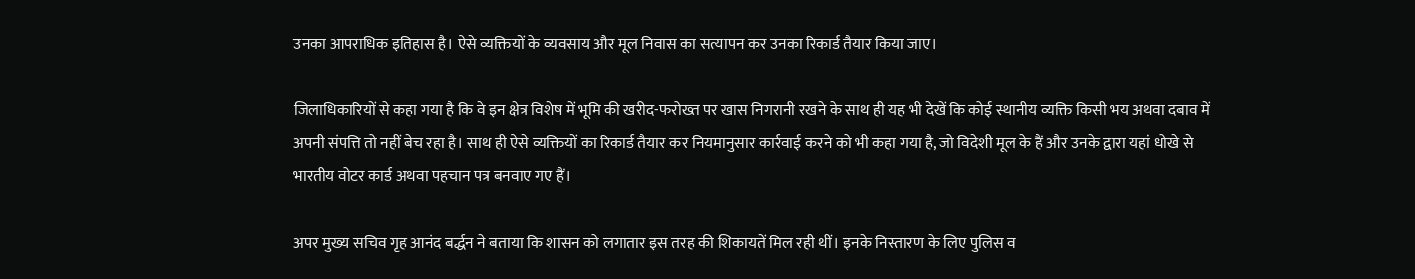उनका आपराधिक इतिहास है। ऐसे व्यक्तियों के व्यवसाय और मूल निवास का सत्यापन कर उनका रिकार्ड तैयार किया जाए।

जिलाधिकारियों से कहा गया है कि वे इन क्षेत्र विशेष में भूमि की खरीद-फरोख्त पर खास निगरानी रखने के साथ ही यह भी देखें कि कोई स्थानीय व्यक्ति किसी भय अथवा दबाव में अपनी संपत्ति तो नहीं बेच रहा है। साथ ही ऐसे व्यक्तियों का रिकार्ड तैयार कर नियमानुसार कार्रवाई करने को भी कहा गया है, जो विदेशी मूल के हैं और उनके द्वारा यहां धोखे से भारतीय वोटर कार्ड अथवा पहचान पत्र बनवाए गए हैं।

अपर मुख्य सचिव गृह आनंद बर्द्धन ने बताया कि शासन को लगातार इस तरह की शिकायतें मिल रही थीं। इनके निस्तारण के लिए पुलिस व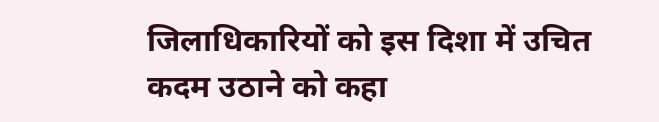जिलाधिकारियों को इस दिशा में उचित कदम उठाने को कहा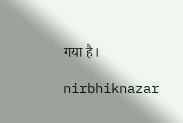गया है।

nirbhiknazar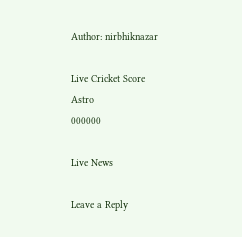Author: nirbhiknazar

Live Cricket Score
Astro
000000

Live News

Leave a Reply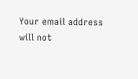Your email address will not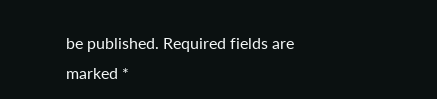be published. Required fields are marked *